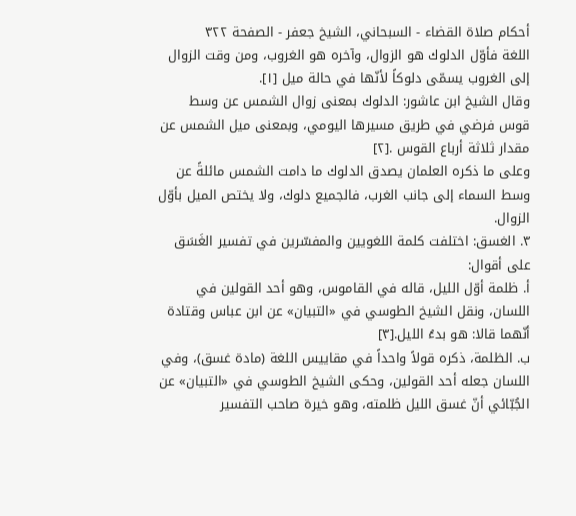أحكام صلاة القضاء - السبحاني، الشيخ جعفر - الصفحة ٣٢٢
اللغة فأوّل الدلوك هو الزوال، وآخره هو الغروب، ومن وقت الزوال إلى الغروب يسمّى دلوكاً لأنّها في حالة ميل [١].
وقال الشيخ ابن عاشور: الدلوك بمعنى زوال الشمس عن وسط قوس فرضي في طريق مسيرها اليومي، وبمعنى ميل الشمس عن مقدار ثلاثة أرباع القوس .[٢]
وعلى ما ذكره العلمان يصدق الدلوك ما دامت الشمس مائلةً عن وسط السماء إلى جانب الغرب، فالجميع دلوك، ولا يختص الميل بأوّل الزوال.
٣. الغسق: اختلفت كلمة اللغويين والمفسّرين في تفسير الغَسَق على أقوال:
أ. ظلمة أوّل الليل، قاله في القاموس، وهو أحد القولين في اللسان، ونقل الشيخ الطوسي في «التبيان» عن ابن عباس وقتادة أنّهما قالا: هو بدءُ الليل.[٣]
ب. الظلمة، ذكره قولاً واحداً في مقاييس اللغة (مادة غسق)، وفي اللسان جعله أحد القولين، وحكى الشيخ الطوسي في «التبيان» عن الجُبّائي أنّ غسق الليل ظلمته، وهو خيرة صاحب التفسير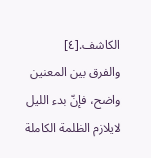الكاشف.[٤]
والفرق بين المعنين واضح، فإنّ بدء الليل لايلازم الظلمة الكاملة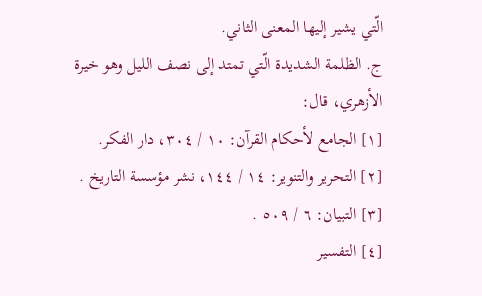الّتي يشير إليها المعنى الثاني.
ج. الظلمة الشديدة الّتي تمتد إلى نصف الليل وهو خيرة الأزهري، قال:
[١] الجامع لأحكام القرآن: ١٠ / ٣٠٤، دار الفكر.
[٢] التحرير والتنوير: ١٤ / ١٤٤، نشر مؤسسة التاريخ .
[٣] التبيان: ٦ / ٥٠٩ .
[٤] التفسير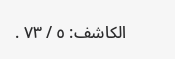الكاشف: ٥ / ٧٣ .